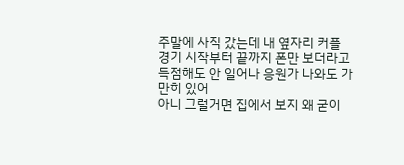주말에 사직 갔는데 내 옆자리 커플
경기 시작부터 끝까지 폰만 보더라고
득점해도 안 일어나 응원가 나와도 가만히 있어
아니 그럴거면 집에서 보지 왜 굳이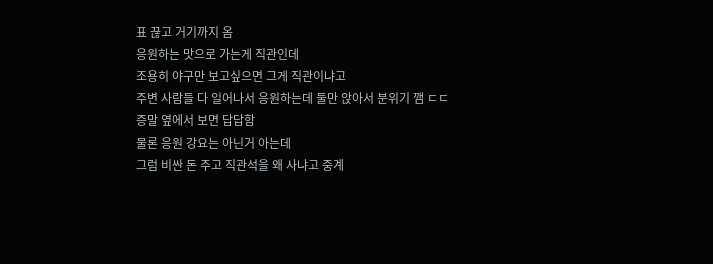표 끊고 거기까지 옴
응원하는 맛으로 가는게 직관인데
조용히 야구만 보고싶으면 그게 직관이냐고
주변 사람들 다 일어나서 응원하는데 둘만 앉아서 분위기 깸 ㄷㄷ
증말 옆에서 보면 답답함
물론 응원 강요는 아닌거 아는데
그럼 비싼 돈 주고 직관석을 왜 사냐고 중계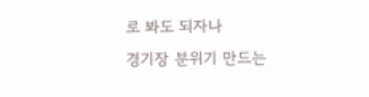로 봐도 되자나
경기장 분위기 만드는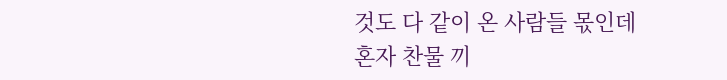것도 다 같이 온 사람들 몫인데
혼자 찬물 끼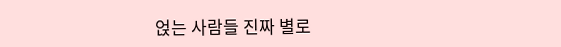얹는 사람들 진짜 별로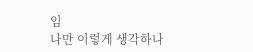임
나만 이렇게 생각하나